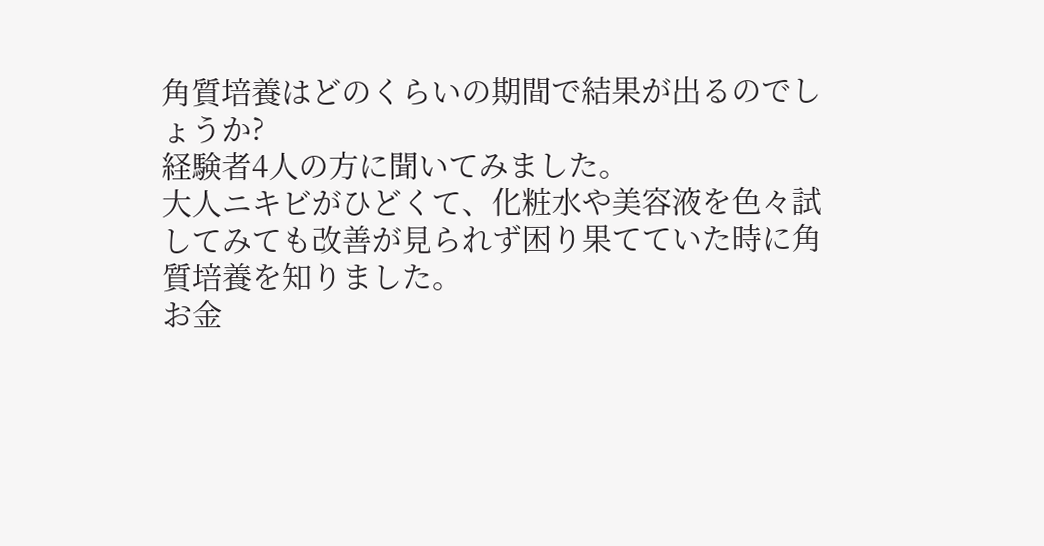角質培養はどのくらいの期間で結果が出るのでしょうか?
経験者4人の方に聞いてみました。
大人ニキビがひどくて、化粧水や美容液を色々試してみても改善が見られず困り果てていた時に角質培養を知りました。
お金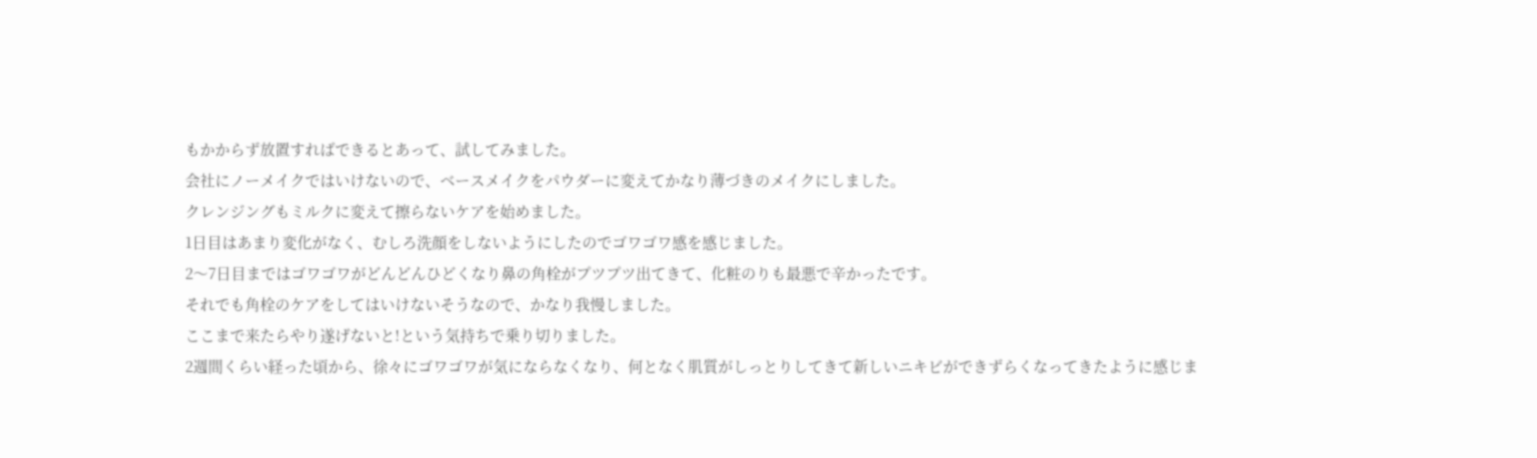もかからず放置すればできるとあって、試してみました。
会社にノーメイクではいけないので、ベースメイクをパウダーに変えてかなり薄づきのメイクにしました。
クレンジングもミルクに変えて擦らないケアを始めました。
1日目はあまり変化がなく、むしろ洗顔をしないようにしたのでゴワゴワ感を感じました。
2〜7日目まではゴワゴワがどんどんひどくなり鼻の角栓がプツプツ出てきて、化粧のりも最悪で辛かったです。
それでも角栓のケアをしてはいけないそうなので、かなり我慢しました。
ここまで来たらやり遂げないと!という気持ちで乗り切りました。
2週間くらい経った頃から、徐々にゴワゴワが気にならなくなり、何となく肌質がしっとりしてきて新しいニキビができずらくなってきたように感じま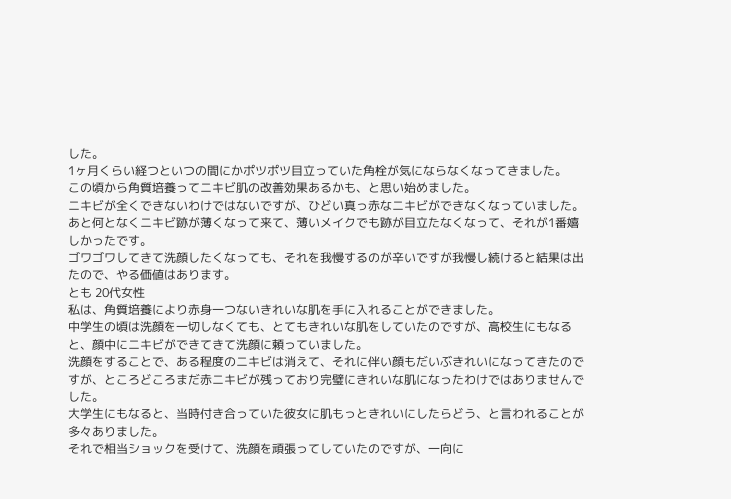した。
1ヶ月くらい経つといつの間にかポツポツ目立っていた角栓が気にならなくなってきました。
この頃から角質培養ってニキビ肌の改善効果あるかも、と思い始めました。
ニキビが全くできないわけではないですが、ひどい真っ赤なニキビができなくなっていました。
あと何となくニキビ跡が薄くなって来て、薄いメイクでも跡が目立たなくなって、それが1番嬉しかったです。
ゴワゴワしてきて洗顔したくなっても、それを我慢するのが辛いですが我慢し続けると結果は出たので、やる価値はあります。
とも 20代女性
私は、角質培養により赤身一つないきれいな肌を手に入れることができました。
中学生の頃は洗顔を一切しなくても、とてもきれいな肌をしていたのですが、高校生にもなると、顔中にニキビができてきて洗顔に頼っていました。
洗顔をすることで、ある程度のニキビは消えて、それに伴い顔もだいぶきれいになってきたのですが、ところどころまだ赤ニキビが残っており完璧にきれいな肌になったわけではありませんでした。
大学生にもなると、当時付き合っていた彼女に肌もっときれいにしたらどう、と言われることが多々ありました。
それで相当ショックを受けて、洗顔を頑張ってしていたのですが、一向に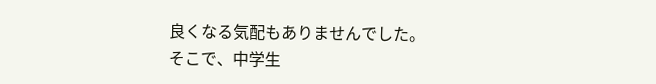良くなる気配もありませんでした。
そこで、中学生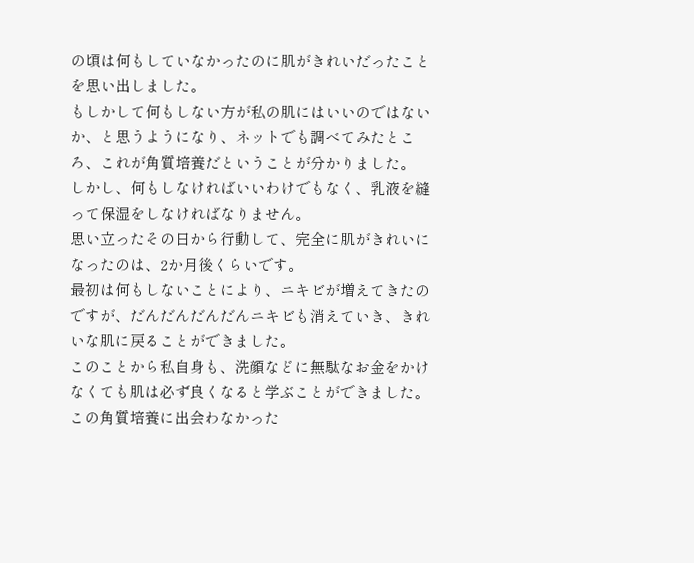の頃は何もしていなかったのに肌がきれいだったことを思い出しました。
もしかして何もしない方が私の肌にはいいのではないか、と思うようになり、ネットでも調べてみたところ、これが角質培養だということが分かりました。
しかし、何もしなければいいわけでもなく、乳液を縫って保湿をしなければなりません。
思い立ったその日から行動して、完全に肌がきれいになったのは、2か月後くらいです。
最初は何もしないことにより、ニキビが増えてきたのですが、だんだんだんだんニキビも消えていき、きれいな肌に戻ることができました。
このことから私自身も、洗顔などに無駄なお金をかけなくても肌は必ず良くなると学ぶことができました。
この角質培養に出会わなかった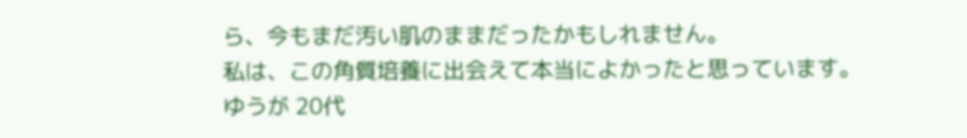ら、今もまだ汚い肌のままだったかもしれません。
私は、この角質培養に出会えて本当によかったと思っています。
ゆうが 20代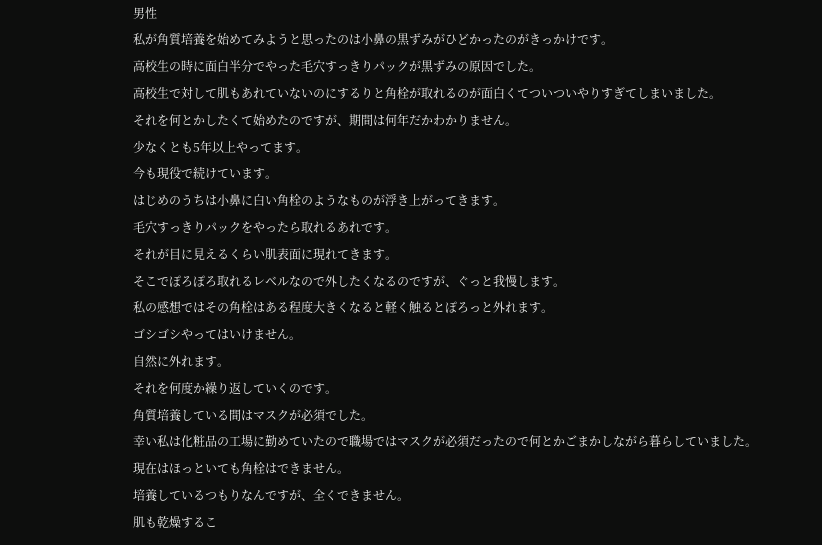男性
私が角質培養を始めてみようと思ったのは小鼻の黒ずみがひどかったのがきっかけです。
高校生の時に面白半分でやった毛穴すっきりパックが黒ずみの原因でした。
高校生で対して肌もあれていないのにするりと角栓が取れるのが面白くてついついやりすぎてしまいました。
それを何とかしたくて始めたのですが、期間は何年だかわかりません。
少なくとも5年以上やってます。
今も現役で続けています。
はじめのうちは小鼻に白い角栓のようなものが浮き上がってきます。
毛穴すっきりパックをやったら取れるあれです。
それが目に見えるくらい肌表面に現れてきます。
そこでぽろぽろ取れるレベルなので外したくなるのですが、ぐっと我慢します。
私の感想ではその角栓はある程度大きくなると軽く触るとぽろっと外れます。
ゴシゴシやってはいけません。
自然に外れます。
それを何度か繰り返していくのです。
角質培養している間はマスクが必須でした。
幸い私は化粧品の工場に勤めていたので職場ではマスクが必須だったので何とかごまかしながら暮らしていました。
現在はほっといても角栓はできません。
培養しているつもりなんですが、全くできません。
肌も乾燥するこ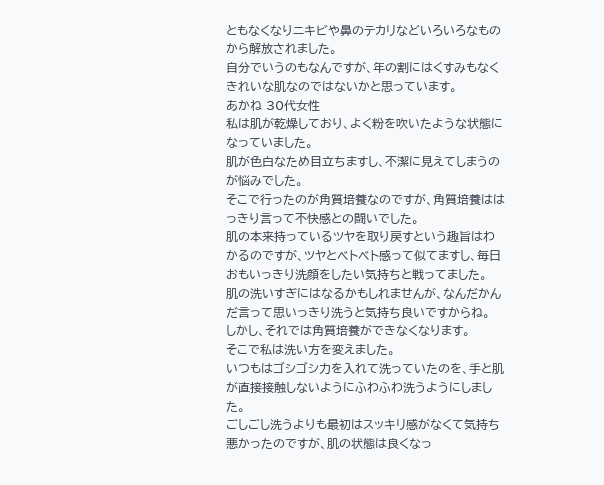ともなくなりニキビや鼻のテカリなどいろいろなものから解放されました。
自分でいうのもなんですが、年の割にはくすみもなくきれいな肌なのではないかと思っています。
あかね 30代女性
私は肌が乾燥しており、よく粉を吹いたような状態になっていました。
肌が色白なため目立ちますし、不潔に見えてしまうのが悩みでした。
そこで行ったのが角質培養なのですが、角質培養ははっきり言って不快感との闘いでした。
肌の本来持っているツヤを取り戻すという趣旨はわかるのですが、ツヤとベトベト感って似てますし、毎日おもいっきり洗顔をしたい気持ちと戦ってました。
肌の洗いすぎにはなるかもしれませんが、なんだかんだ言って思いっきり洗うと気持ち良いですからね。
しかし、それでは角質培養ができなくなります。
そこで私は洗い方を変えました。
いつもはゴシゴシ力を入れて洗っていたのを、手と肌が直接接触しないようにふわふわ洗うようにしました。
ごしごし洗うよりも最初はスッキリ感がなくて気持ち悪かったのですが、肌の状態は良くなっ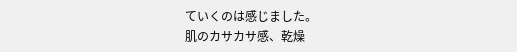ていくのは感じました。
肌のカサカサ感、乾燥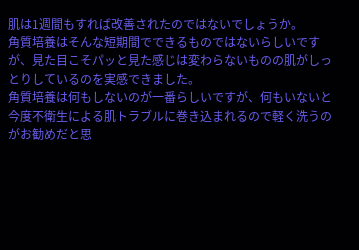肌は1週間もすれば改善されたのではないでしょうか。
角質培養はそんな短期間でできるものではないらしいですが、見た目こそパッと見た感じは変わらないものの肌がしっとりしているのを実感できました。
角質培養は何もしないのが一番らしいですが、何もいないと今度不衛生による肌トラブルに巻き込まれるので軽く洗うのがお勧めだと思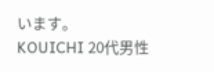います。
KOUICHI 20代男性